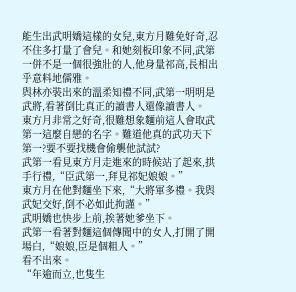能生出武明嬌這樣的女兒,東方月難免好奇,忍不住多打量了會兒。和她刻板印象不同,武第一併不是一個很強壯的人,他身量祁高,長相出乎意料地儒雅。
與林亦裝出來的溫柔知禮不同,武第一明明是武將,看著倒比真正的讀書人還像讀書人。
東方月非常之好奇,很難想象麵前這人會取武第一這麼自戀的名字。難道他真的武功天下第一?要不要找機會偷襲他試試?
武第一看見東方月走進來的時候站了起來,拱手行禮,“臣武第一,拜見祁妃娘娘。”
東方月在他對麵坐下來,“大將軍多禮。我與武妃交好,倒不必如此拘謹。”
武明嬌也快步上前,挨著她爹坐下。
武第一看著對麵這個傳聞中的女人,打開了開場白,“娘娘,臣是個粗人。”
看不出來。
“年逾而立,也隻生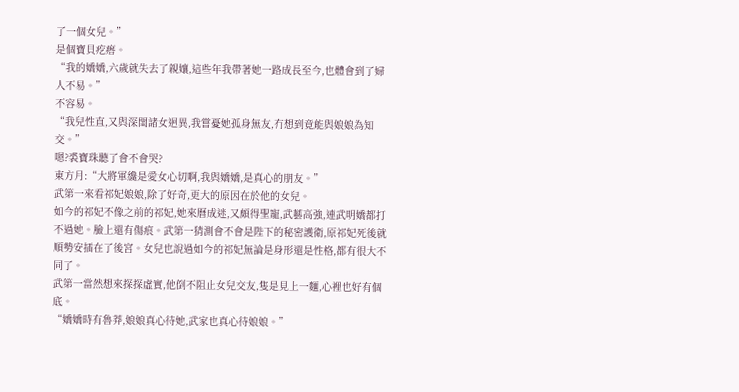了一個女兒。”
是個寶貝疙瘩。
“我的嬌嬌,六歲就失去了親孃,這些年我帶著她一路成長至今,也體會到了婦人不易。”
不容易。
“我兒性直,又與深閨諸女迥異,我嘗憂她孤身無友,冇想到竟能與娘娘為知交。”
嗯?裘寶珠聽了會不會哭?
東方月:“大將軍纔是愛女心切啊,我與嬌嬌,是真心的朋友。”
武第一來看祁妃娘娘,除了好奇,更大的原因在於他的女兒。
如今的祁妃不像之前的祁妃,她來曆成迷,又頗得聖寵,武藝高強,連武明嬌都打不過她。臉上還有傷痕。武第一猜測會不會是陛下的秘密護衛,原祁妃死後就順勢安插在了後宮。女兒也說過如今的祁妃無論是身形還是性格,都有很大不同了。
武第一當然想來探探虛實,他倒不阻止女兒交友,隻是見上一麵,心裡也好有個底。
“嬌嬌時有魯莽,娘娘真心待她,武家也真心待娘娘。”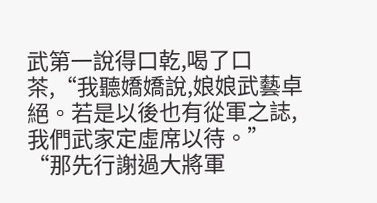武第一說得口乾,喝了口茶,“我聽嬌嬌說,娘娘武藝卓絕。若是以後也有從軍之誌,我們武家定虛席以待。”
“那先行謝過大將軍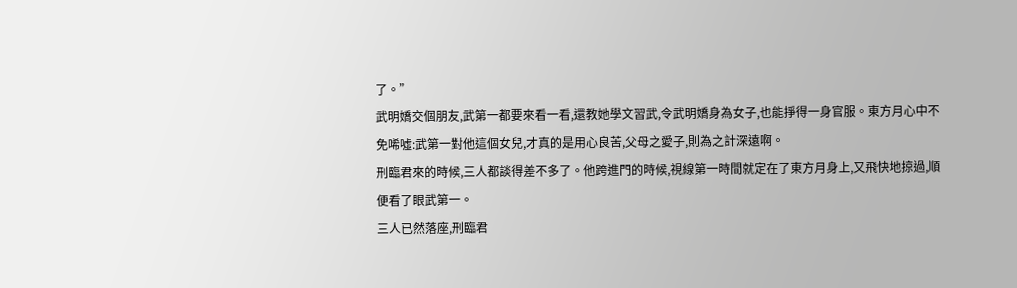了。”
武明嬌交個朋友,武第一都要來看一看,還教她學文習武,令武明嬌身為女子,也能掙得一身官服。東方月心中不免唏噓:武第一對他這個女兒,才真的是用心良苦,父母之愛子,則為之計深遠啊。
刑臨君來的時候,三人都談得差不多了。他跨進門的時候,視線第一時間就定在了東方月身上,又飛快地掠過,順便看了眼武第一。
三人已然落座,刑臨君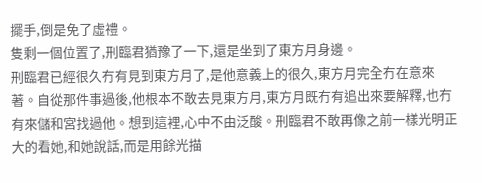擺手,倒是免了虛禮。
隻剩一個位置了,刑臨君猶豫了一下,還是坐到了東方月身邊。
刑臨君已經很久冇有見到東方月了,是他意義上的很久,東方月完全冇在意來著。自從那件事過後,他根本不敢去見東方月,東方月既冇有追出來要解釋,也冇有來儲和宮找過他。想到這裡,心中不由泛酸。刑臨君不敢再像之前一樣光明正大的看她,和她說話,而是用餘光描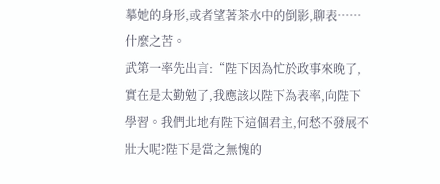摹她的身形,或者望著茶水中的倒影,聊表……什麼之苦。
武第一率先出言:“陛下因為忙於政事來晚了,實在是太勤勉了,我應該以陛下為表率,向陛下學習。我們北地有陛下這個君主,何愁不發展不壯大呢?陛下是當之無愧的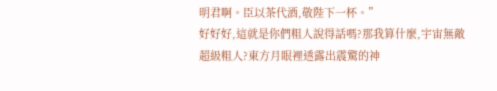明君啊。臣以茶代酒,敬陛下一杯。”
好好好,這就是你們粗人說得話嗎?那我算什麼,宇宙無敵超級粗人?東方月眼裡透露出震驚的神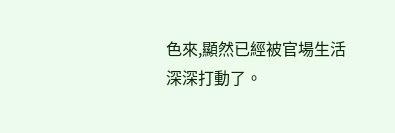色來,顯然已經被官場生活深深打動了。